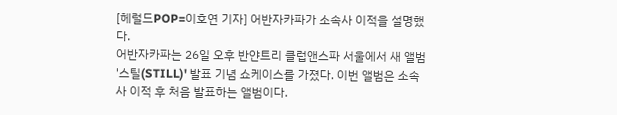[헤럴드POP=이호연 기자] 어반자카파가 소속사 이적을 설명했다.
어반자카파는 26일 오후 반얀트리 클럽앤스파 서울에서 새 앨범 '스틸(STILL)' 발표 기념 쇼케이스를 가졌다. 이번 앨범은 소속사 이적 후 처음 발표하는 앨범이다.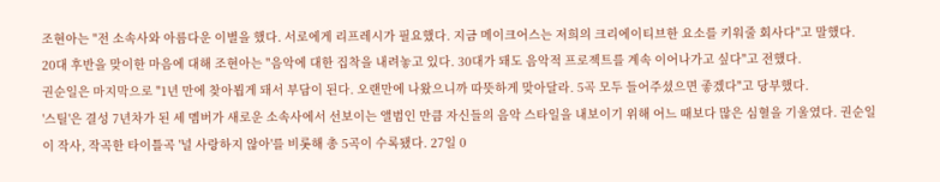조현아는 "전 소속사와 아름다운 이별을 했다. 서로에게 리프레시가 필요했다. 지금 메이크어스는 저희의 크리에이티브한 요소를 키워줄 회사다"고 말했다.
20대 후반을 맞이한 마음에 대해 조현아는 "음악에 대한 집착을 내려놓고 있다. 30대가 돼도 음악적 프로젝트를 계속 이어나가고 싶다"고 전했다.
권순일은 마지막으로 "1년 만에 찾아뵙게 돼서 부담이 된다. 오랜만에 나왔으니까 따뜻하게 맞아달라. 5곡 모두 들어주셨으면 좋겠다"고 당부했다.
'스틸'은 결성 7년차가 된 세 멤버가 새로운 소속사에서 선보이는 앨범인 만큼 자신들의 음악 스타일을 내보이기 위해 어느 때보다 많은 심혈을 기울였다. 권순일이 작사, 작곡한 타이틀곡 '널 사랑하지 않아'를 비롯해 총 5곡이 수록됐다. 27일 0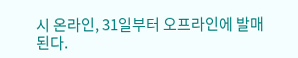시 온라인, 31일부터 오프라인에 발매된다.